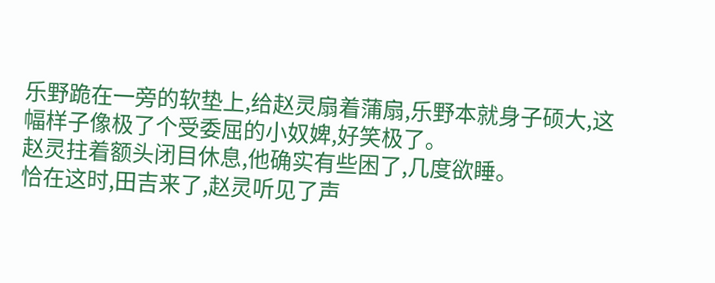乐野跪在一旁的软垫上,给赵灵扇着蒲扇,乐野本就身子硕大,这幅样子像极了个受委屈的小奴婢,好笑极了。
赵灵拄着额头闭目休息,他确实有些困了,几度欲睡。
恰在这时,田吉来了,赵灵听见了声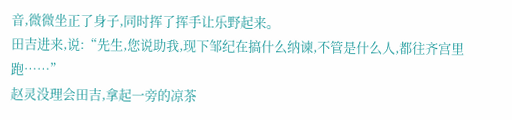音,微微坐正了身子,同时挥了挥手让乐野起来。
田吉进来,说:“先生,您说助我,现下邹纪在搞什么纳谏,不管是什么人,都往齐宫里跑……”
赵灵没理会田吉,拿起一旁的凉茶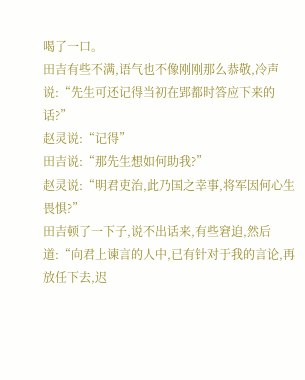喝了一口。
田吉有些不满,语气也不像刚刚那么恭敬,冷声说:“先生可还记得当初在郢都时答应下来的话?”
赵灵说:“记得”
田吉说:“那先生想如何助我?”
赵灵说:“明君吏治,此乃国之幸事,将军因何心生畏惧?”
田吉顿了一下子,说不出话来,有些窘迫,然后道:“向君上谏言的人中,已有针对于我的言论,再放任下去,迟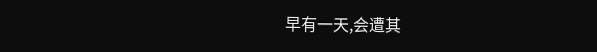早有一天,会遭其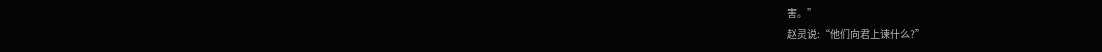害。”
赵灵说:“他们向君上谏什么?”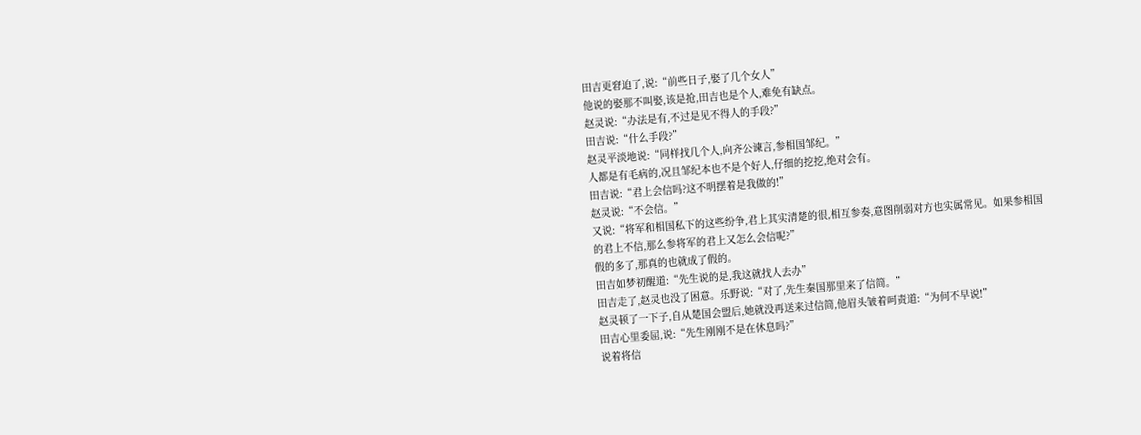田吉更窘迫了,说:“前些日子,娶了几个女人”
他说的娶那不叫娶,该是抢,田吉也是个人,难免有缺点。
赵灵说:“办法是有,不过是见不得人的手段?”
田吉说:“什么手段?”
赵灵平淡地说:“同样找几个人,向齐公谏言,参相国邹纪。”
人都是有毛病的,况且邹纪本也不是个好人,仔细的挖挖,绝对会有。
田吉说:“君上会信吗?这不明摆着是我做的!”
赵灵说:“不会信。”
又说:“将军和相国私下的这些纷争,君上其实清楚的很,相互参奏,意图削弱对方也实属常见。如果参相国的君上不信,那么参将军的君上又怎么会信呢?”
假的多了,那真的也就成了假的。
田吉如梦初醒道:“先生说的是,我这就找人去办”
田吉走了,赵灵也没了困意。乐野说:“对了,先生秦国那里来了信简。”
赵灵顿了一下子,自从楚国会盟后,她就没再送来过信简,他眉头皱着呵责道:“为何不早说!”
田吉心里委屈,说:“先生刚刚不是在休息吗?”
说着将信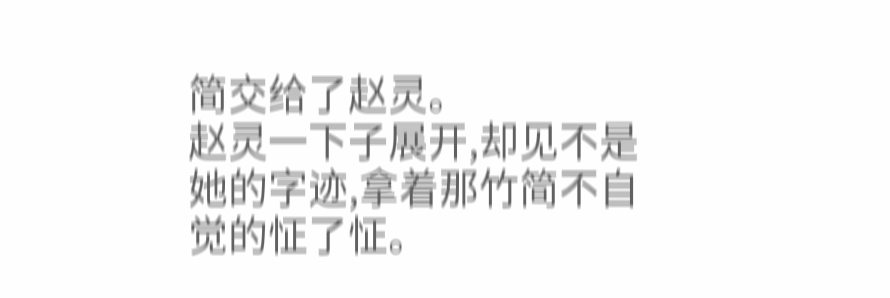简交给了赵灵。
赵灵一下子展开,却见不是她的字迹,拿着那竹简不自觉的怔了怔。